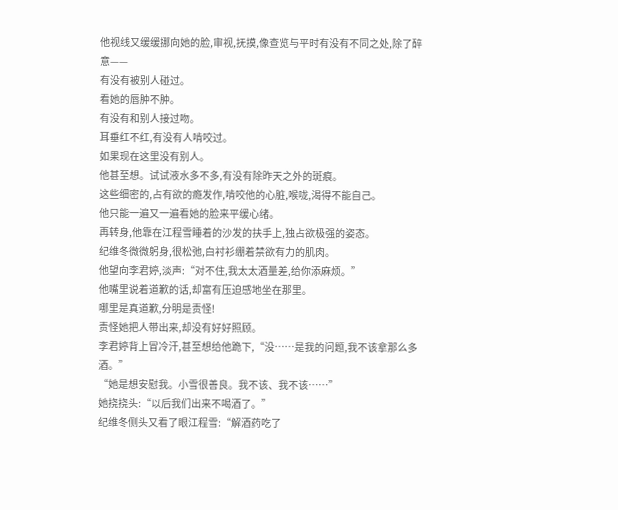他视线又缓缓挪向她的脸,审视,抚摸,像查览与平时有没有不同之处,除了醉意——
有没有被别人碰过。
看她的唇肿不肿。
有没有和别人接过吻。
耳垂红不红,有没有人啃咬过。
如果现在这里没有别人。
他甚至想。试试液水多不多,有没有除昨天之外的斑痕。
这些细密的,占有欲的瘾发作,啃咬他的心脏,喉咙,渴得不能自己。
他只能一遍又一遍看她的脸来平缓心绪。
再转身,他靠在江程雪睡着的沙发的扶手上,独占欲极强的姿态。
纪维冬微微躬身,很松弛,白衬衫绷着禁欲有力的肌肉。
他望向李君婷,淡声:“对不住,我太太酒量差,给你添麻烦。”
他嘴里说着道歉的话,却富有压迫感地坐在那里。
哪里是真道歉,分明是责怪!
责怪她把人带出来,却没有好好照顾。
李君婷背上冒冷汗,甚至想给他跪下,“没……是我的问题,我不该拿那么多酒。”
“她是想安慰我。小雪很善良。我不该、我不该……”
她挠挠头:“以后我们出来不喝酒了。”
纪维冬侧头又看了眼江程雪:“解酒药吃了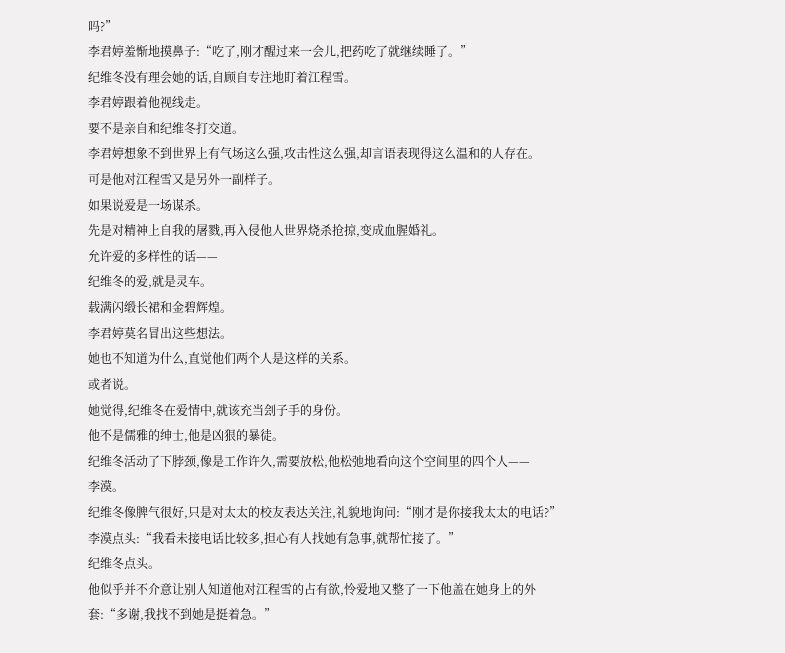吗?”
李君婷羞惭地摸鼻子:“吃了,刚才醒过来一会儿,把药吃了就继续睡了。”
纪维冬没有理会她的话,自顾自专注地盯着江程雪。
李君婷跟着他视线走。
要不是亲自和纪维冬打交道。
李君婷想象不到世界上有气场这么强,攻击性这么强,却言语表现得这么温和的人存在。
可是他对江程雪又是另外一副样子。
如果说爱是一场谋杀。
先是对精神上自我的屠戮,再入侵他人世界烧杀抢掠,变成血腥婚礼。
允许爱的多样性的话——
纪维冬的爱,就是灵车。
载满闪缎长裙和金碧辉煌。
李君婷莫名冒出这些想法。
她也不知道为什么,直觉他们两个人是这样的关系。
或者说。
她觉得,纪维冬在爱情中,就该充当刽子手的身份。
他不是儒雅的绅士,他是凶狠的暴徒。
纪维冬活动了下脖颈,像是工作许久,需要放松,他松弛地看向这个空间里的四个人——
李漠。
纪维冬像脾气很好,只是对太太的校友表达关注,礼貌地询问:“刚才是你接我太太的电话?”
李漠点头:“我看未接电话比较多,担心有人找她有急事,就帮忙接了。”
纪维冬点头。
他似乎并不介意让别人知道他对江程雪的占有欲,怜爱地又整了一下他盖在她身上的外套:“多谢,我找不到她是挺着急。”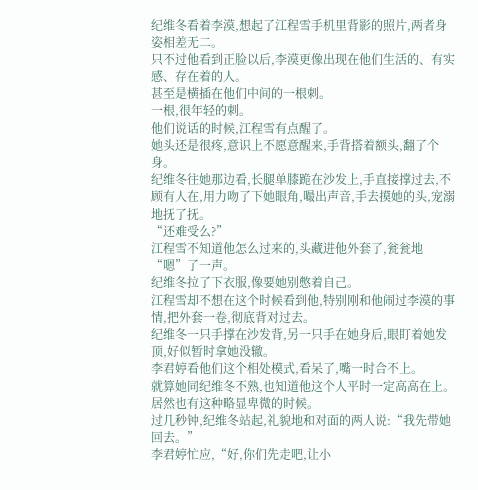纪维冬看着李漠,想起了江程雪手机里背影的照片,两者身姿相差无二。
只不过他看到正脸以后,李漠更像出现在他们生活的、有实感、存在着的人。
甚至是横插在他们中间的一根刺。
一根,很年轻的刺。
他们说话的时候,江程雪有点醒了。
她头还是很疼,意识上不愿意醒来,手背搭着额头,翻了个身。
纪维冬往她那边看,长腿单膝跪在沙发上,手直接撑过去,不顾有人在,用力吻了下她眼角,嘬出声音,手去摸她的头,宠溺地抚了抚。
“还难受么?”
江程雪不知道他怎么过来的,头藏进他外套了,瓮瓮地“嗯”了一声。
纪维冬拉了下衣服,像要她别憋着自己。
江程雪却不想在这个时候看到他,特别刚和他闹过李漠的事情,把外套一卷,彻底背对过去。
纪维冬一只手撑在沙发背,另一只手在她身后,眼盯着她发顶,好似暂时拿她没辙。
李君婷看他们这个相处模式,看呆了,嘴一时合不上。
就算她同纪维冬不熟,也知道他这个人平时一定高高在上。
居然也有这种略显卑微的时候。
过几秒钟,纪维冬站起,礼貌地和对面的两人说:“我先带她回去。”
李君婷忙应,“好,你们先走吧,让小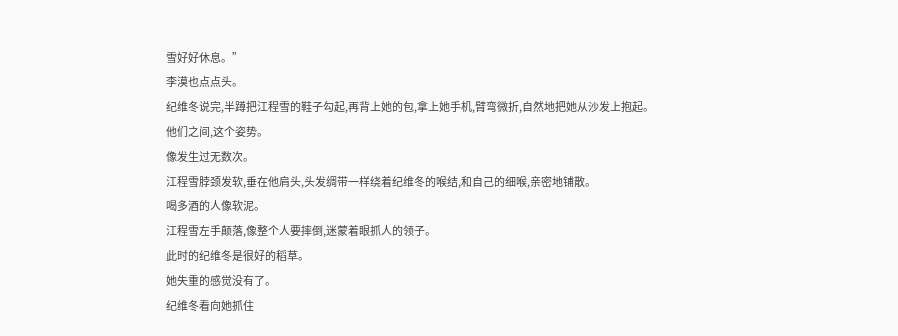雪好好休息。”
李漠也点点头。
纪维冬说完,半蹲把江程雪的鞋子勾起,再背上她的包,拿上她手机,臂弯微折,自然地把她从沙发上抱起。
他们之间,这个姿势。
像发生过无数次。
江程雪脖颈发软,垂在他肩头,头发绸带一样绕着纪维冬的喉结,和自己的细喉,亲密地铺散。
喝多酒的人像软泥。
江程雪左手颠落,像整个人要摔倒,迷蒙着眼抓人的领子。
此时的纪维冬是很好的稻草。
她失重的感觉没有了。
纪维冬看向她抓住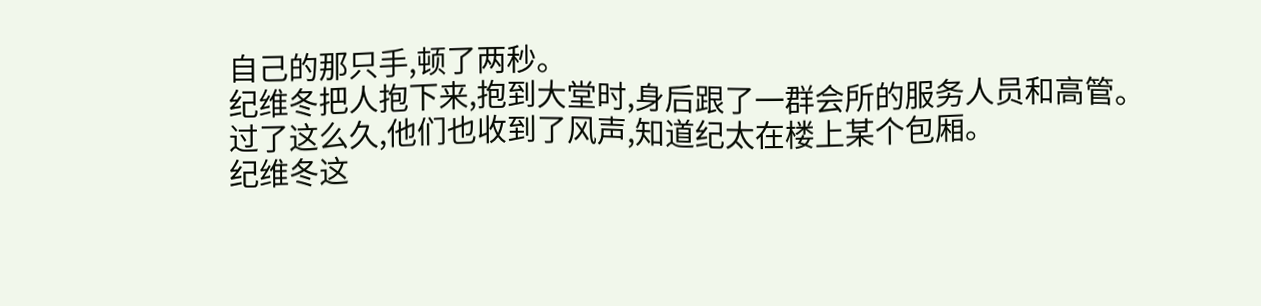自己的那只手,顿了两秒。
纪维冬把人抱下来,抱到大堂时,身后跟了一群会所的服务人员和高管。
过了这么久,他们也收到了风声,知道纪太在楼上某个包厢。
纪维冬这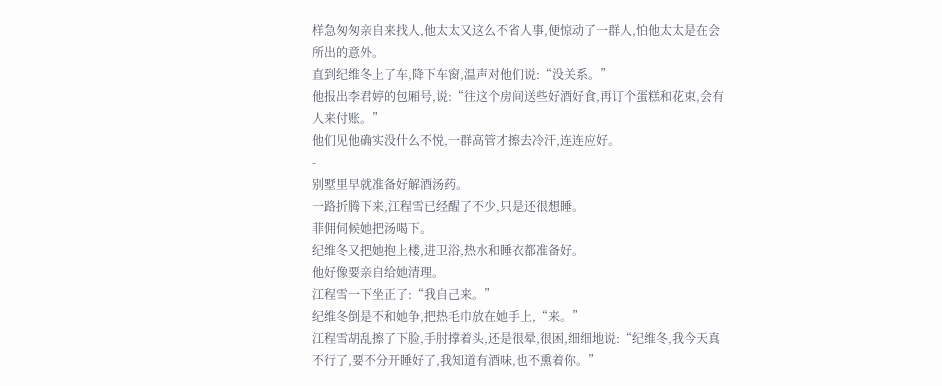样急匆匆亲自来找人,他太太又这么不省人事,便惊动了一群人,怕他太太是在会所出的意外。
直到纪维冬上了车,降下车窗,温声对他们说:“没关系。”
他报出李君婷的包厢号,说:“往这个房间送些好酒好食,再订个蛋糕和花束,会有人来付账。”
他们见他确实没什么不悦,一群高管才擦去冷汗,连连应好。
-
别墅里早就准备好解酒汤药。
一路折腾下来,江程雪已经醒了不少,只是还很想睡。
菲佣伺候她把汤喝下。
纪维冬又把她抱上楼,进卫浴,热水和睡衣都准备好。
他好像要亲自给她清理。
江程雪一下坐正了:“我自己来。”
纪维冬倒是不和她争,把热毛巾放在她手上,“来。”
江程雪胡乱擦了下脸,手肘撑着头,还是很晕,很困,细细地说:“纪维冬,我今天真不行了,要不分开睡好了,我知道有酒味,也不熏着你。”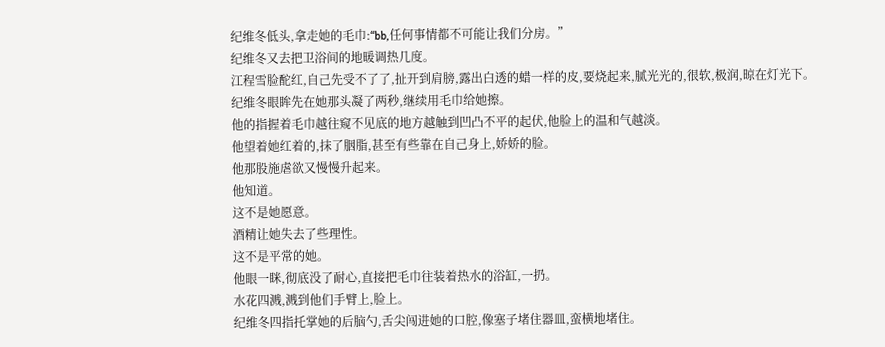纪维冬低头,拿走她的毛巾:“bb,任何事情都不可能让我们分房。”
纪维冬又去把卫浴间的地暖调热几度。
江程雪脸酡红,自己先受不了了,扯开到肩膀,露出白透的蜡一样的皮,要烧起来,腻光光的,很软,极润,晾在灯光下。
纪维冬眼眸先在她那头凝了两秒,继续用毛巾给她擦。
他的指握着毛巾越往窥不见底的地方越触到凹凸不平的起伏,他脸上的温和气越淡。
他望着她红着的,抹了胭脂,甚至有些靠在自己身上,娇娇的脸。
他那股施虐欲又慢慢升起来。
他知道。
这不是她愿意。
酒精让她失去了些理性。
这不是平常的她。
他眼一眯,彻底没了耐心,直接把毛巾往装着热水的浴缸,一扔。
水花四溅,溅到他们手臂上,脸上。
纪维冬四指托掌她的后脑勺,舌尖闯进她的口腔,像塞子堵住器皿,蛮横地堵住。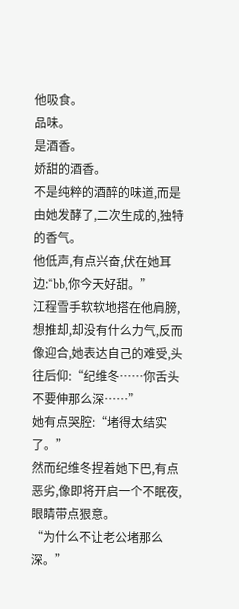他吸食。
品味。
是酒香。
娇甜的酒香。
不是纯粹的酒醉的味道,而是由她发酵了,二次生成的,独特的香气。
他低声,有点兴奋,伏在她耳边:“bb,你今天好甜。”
江程雪手软软地搭在他肩膀,想推却,却没有什么力气,反而像迎合,她表达自己的难受,头往后仰:“纪维冬……你舌头不要伸那么深……”
她有点哭腔:“堵得太结实了。”
然而纪维冬捏着她下巴,有点恶劣,像即将开启一个不眠夜,眼睛带点狠意。
“为什么不让老公堵那么深。”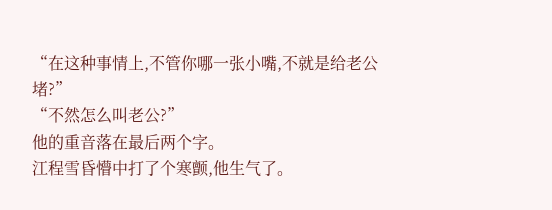“在这种事情上,不管你哪一张小嘴,不就是给老公堵?”
“不然怎么叫老公?”
他的重音落在最后两个字。
江程雪昏懵中打了个寒颤,他生气了。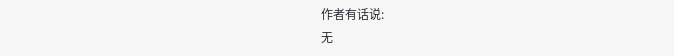作者有话说:
无